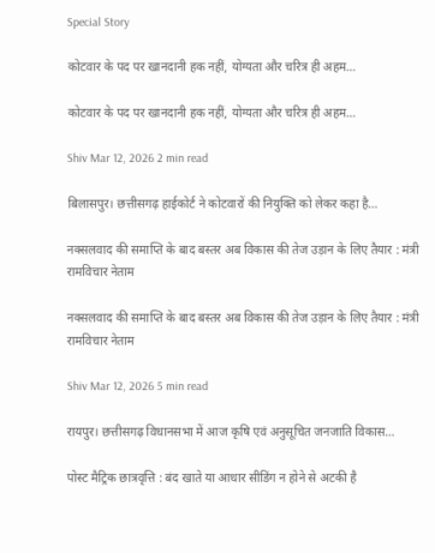Special Story

कोटवार के पद पर खानदानी हक नहीं, योग्यता और चरित्र ही अहम…

कोटवार के पद पर खानदानी हक नहीं, योग्यता और चरित्र ही अहम…

Shiv Mar 12, 2026 2 min read

बिलासपुर। छत्तीसगढ़ हाईकोर्ट ने कोटवारों की नियुक्ति को लेकर कहा है…

नक्सलवाद की समाप्ति के बाद बस्तर अब विकास की तेज उड़ान के लिए तैयार : मंत्री रामविचार नेताम

नक्सलवाद की समाप्ति के बाद बस्तर अब विकास की तेज उड़ान के लिए तैयार : मंत्री रामविचार नेताम

Shiv Mar 12, 2026 5 min read

रायपुर। छत्तीसगढ़ विधानसभा में आज कृषि एवं अनुसूचित जनजाति विकास…

पोस्ट मैट्रिक छात्रवृत्ति : बंद खाते या आधार सीडिंग न होने से अटकी है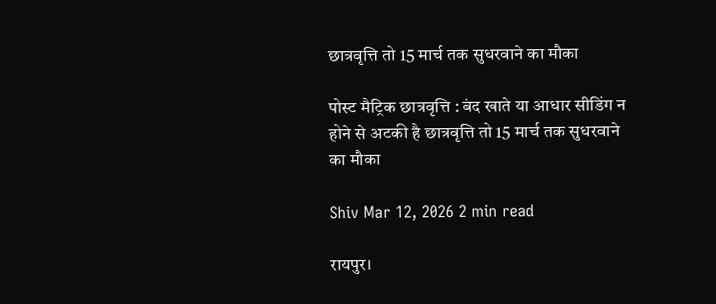छात्रवृत्ति तो 15 मार्च तक सुधरवाने का मौका

पोस्ट मैट्रिक छात्रवृत्ति : बंद खाते या आधार सीडिंग न होने से अटकी है छात्रवृत्ति तो 15 मार्च तक सुधरवाने का मौका

Shiv Mar 12, 2026 2 min read

रायपुर।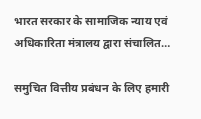भारत सरकार के सामाजिक न्याय एवं अधिकारिता मंत्रालय द्वारा संचालित…

समुचित वित्तीय प्रबंधन के लिए हमारी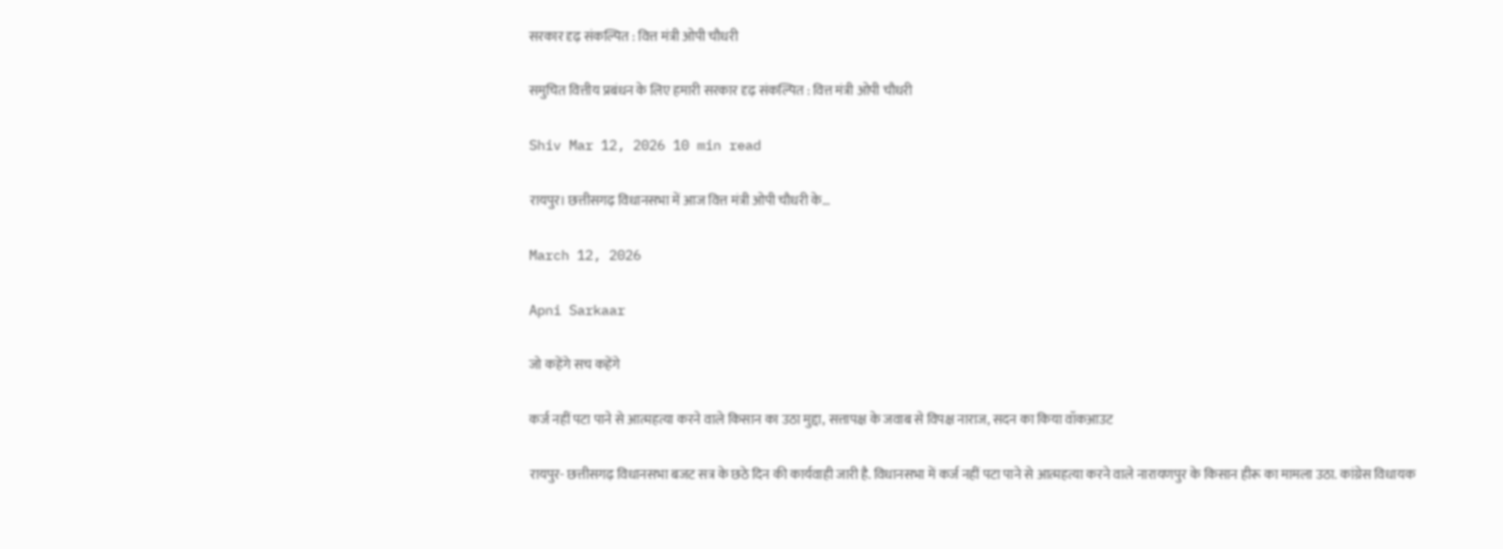सरकार दृढ़ संकल्पित : वित्त मंत्री ओपी चौधरी

समुचित वित्तीय प्रबंधन के लिए हमारी सरकार दृढ़ संकल्पित : वित्त मंत्री ओपी चौधरी

Shiv Mar 12, 2026 10 min read

रायपुर। छत्तीसगढ़ विधानसभा में आज वित्त मंत्री ओपी चौधरी के…

March 12, 2026

Apni Sarkaar

जो कहेंगे सच कहेंगे

कर्ज नहीं पटा पाने से आत्महत्या करने वाले किसान का उठा मुद्दा, सत्तापक्ष के जवाब से विपक्ष नाराज, सदन का किया वॉकआउट

रायपुर- छत्तीसगढ़ विधानसभा बजट सत्र के छठे दिन की कार्यवाही जारी है. विधानसभा में कर्ज नहीं पटा पाने से आत्महत्या करने वाले नारायणपुर के किसान हीरू का मामला उठा. कांग्रेस विधायक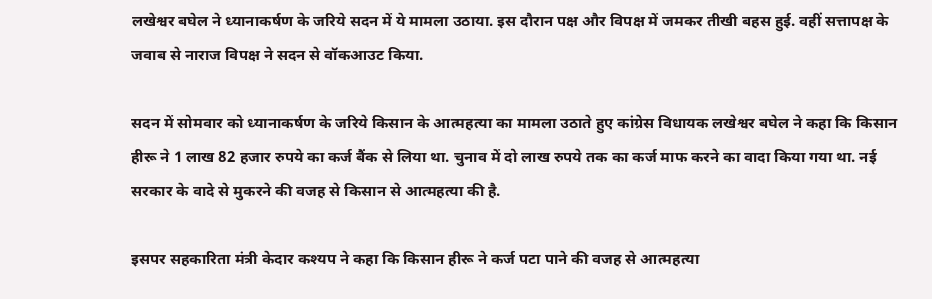लखेश्वर बघेल ने ध्यानाकर्षण के जरिये सदन में ये मामला उठाया. इस दौरान पक्ष और विपक्ष में जमकर तीखी बहस हुई. वहीं सत्तापक्ष के जवाब से नाराज विपक्ष ने सदन से वॉकआउट किया.

सदन में सोमवार को ध्यानाकर्षण के जरिये किसान के आत्महत्या का मामला उठाते हुए कांग्रेस विधायक लखेश्वर बघेल ने कहा कि किसान हीरू ने 1 लाख 82 हजार रुपये का कर्ज बैंक से लिया था. चुनाव में दो लाख रुपये तक का कर्ज माफ करने का वादा किया गया था. नई सरकार के वादे से मुकरने की वजह से किसान से आत्महत्या की है.

इसपर सहकारिता मंत्री केदार कश्यप ने कहा कि किसान हीरू ने कर्ज पटा पाने की वजह से आत्महत्या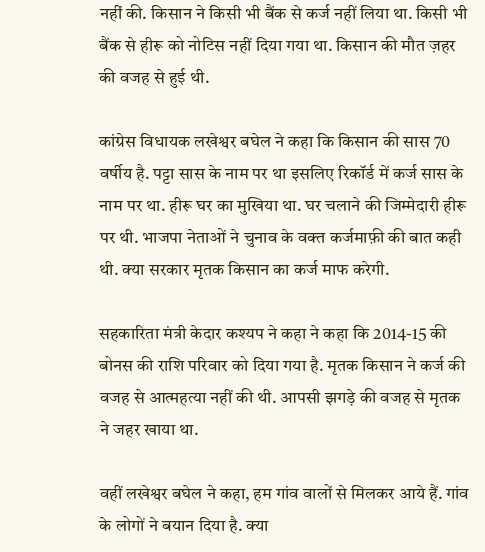नहीं की. किसान ने किसी भी बैंक से कर्ज नहीं लिया था. किसी भी बैंक से हीरू को नोटिस नहीं दिया गया था. किसान की मौत ज़हर की वजह से हुई थी.

कांग्रेस विधायक लखेश्वर बघेल ने कहा कि किसान की सास 70 वर्षीय है. पट्टा सास के नाम पर था इसलिए रिकॉर्ड में कर्ज सास के नाम पर था. हीरू घर का मुखिया था. घर चलाने की जिम्मेदारी हीरू पर थी. भाजपा नेताओं ने चुनाव के वक्त कर्जमाफ़ी की बात कही थी. क्या सरकार मृतक किसान का कर्ज माफ करेगी.

सहकारिता मंत्री केदार कश्यप ने कहा ने कहा कि 2014-15 की बोनस की राशि परिवार को दिया गया है. मृतक किसान ने कर्ज की वजह से आत्महत्या नहीं की थी. आपसी झगड़े की वजह से मृतक ने जहर खाया था.

वहीं लखेश्वर बघेल ने कहा, हम गांव वालों से मिलकर आये हैं. गांव के लोगों ने बयान दिया है. क्या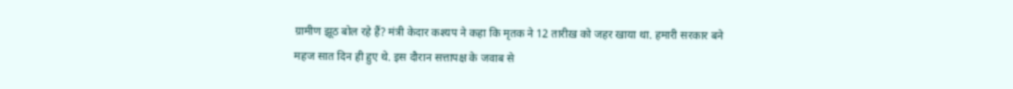ग्रामीण झूठ बोल रहे हैं? मंत्री केदार कश्यप ने कहा कि मृतक ने 12 तारीख़ को जहर खाया था. हमारी सरकार बने महज सात दिन ही हुए थे. इस दौरान सत्तापक्ष के जवाब से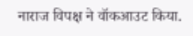नाराज विपक्ष ने वॉकआउट किया.